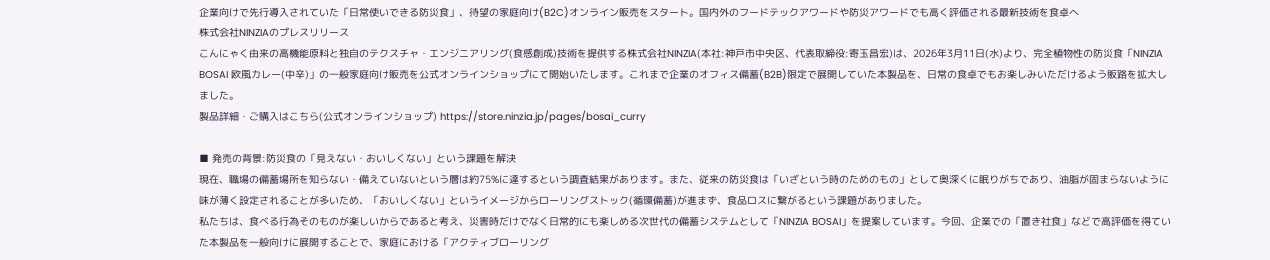企業向けで先行導入されていた「日常使いできる防災食」、待望の家庭向け(B2C)オンライン販売をスタート。国内外のフードテックアワードや防災アワードでも高く評価される最新技術を食卓へ
株式会社NINZIAのプレスリリース
こんにゃく由来の高機能原料と独自のテクスチャ・エンジニアリング(食感創成)技術を提供する株式会社NINZIA(本社:神戸市中央区、代表取締役:寄玉昌宏)は、2026年3月11日(水)より、完全植物性の防災食「NINZIA BOSAI 欧風カレー(中辛)」の一般家庭向け販売を公式オンラインショップにて開始いたします。これまで企業のオフィス備蓄(B2B)限定で展開していた本製品を、日常の食卓でもお楽しみいただけるよう販路を拡大しました。
製品詳細・ご購入はこちら(公式オンラインショップ) https://store.ninzia.jp/pages/bosai_curry

■ 発売の背景:防災食の「見えない・おいしくない」という課題を解決
現在、職場の備蓄場所を知らない・備えていないという層は約75%に達するという調査結果があります。また、従来の防災食は「いざという時のためのもの」として奥深くに眠りがちであり、油脂が固まらないように味が薄く設定されることが多いため、「おいしくない」というイメージからローリングストック(循環備蓄)が進まず、食品ロスに繋がるという課題がありました。
私たちは、食べる行為そのものが楽しいからであると考え、災害時だけでなく日常的にも楽しめる次世代の備蓄システムとして「NINZIA BOSAI」を提案しています。今回、企業での「置き社食」などで高評価を得ていた本製品を一般向けに展開することで、家庭における「アクティブローリング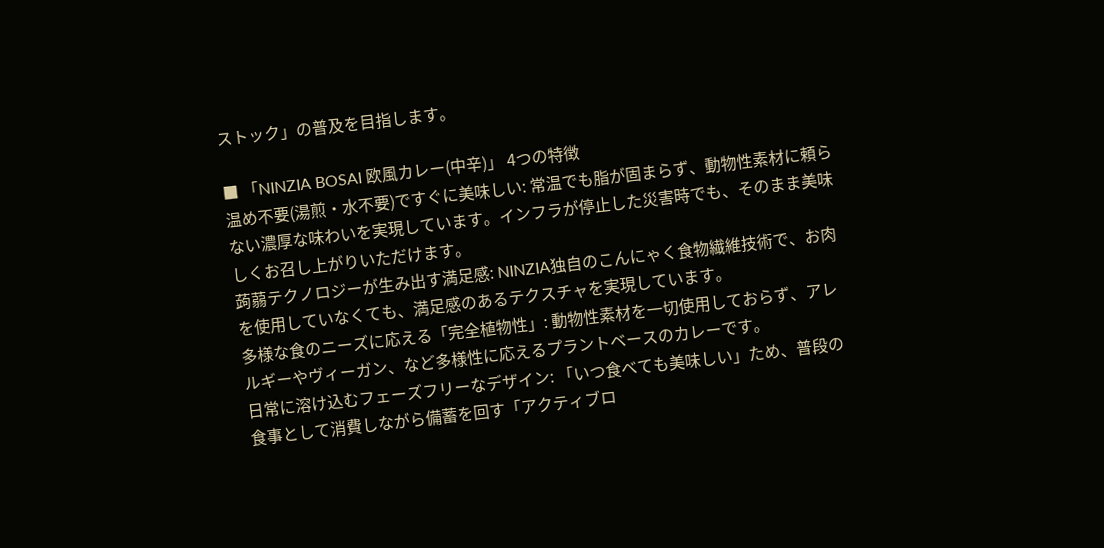ストック」の普及を目指します。

■ 「NINZIA BOSAI 欧風カレー(中辛)」 4つの特徴
温め不要(湯煎・水不要)ですぐに美味しい: 常温でも脂が固まらず、動物性素材に頼らない濃厚な味わいを実現しています。インフラが停止した災害時でも、そのまま美味しくお召し上がりいただけます。
蒟蒻テクノロジーが生み出す満足感: NINZIA独自のこんにゃく食物繊維技術で、お肉を使用していなくても、満足感のあるテクスチャを実現しています。
多様な食のニーズに応える「完全植物性」: 動物性素材を一切使用しておらず、アレルギーやヴィーガン、など多様性に応えるプラントベースのカレーです。
日常に溶け込むフェーズフリーなデザイン: 「いつ食べても美味しい」ため、普段の食事として消費しながら備蓄を回す「アクティブロ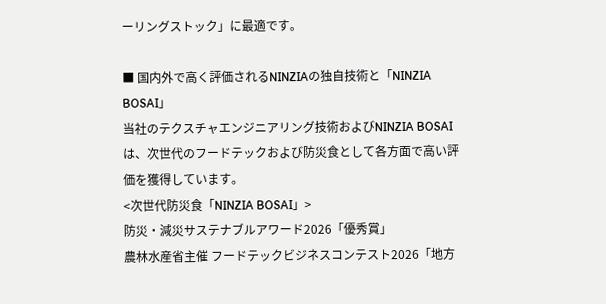ーリングストック」に最適です。

■ 国内外で高く評価されるNINZIAの独自技術と「NINZIA BOSAI」
当社のテクスチャエンジニアリング技術およびNINZIA BOSAIは、次世代のフードテックおよび防災食として各方面で高い評価を獲得しています。
<次世代防災食「NINZIA BOSAI」>
防災・減災サステナブルアワード2026「優秀賞」
農林水産省主催 フードテックビジネスコンテスト2026「地方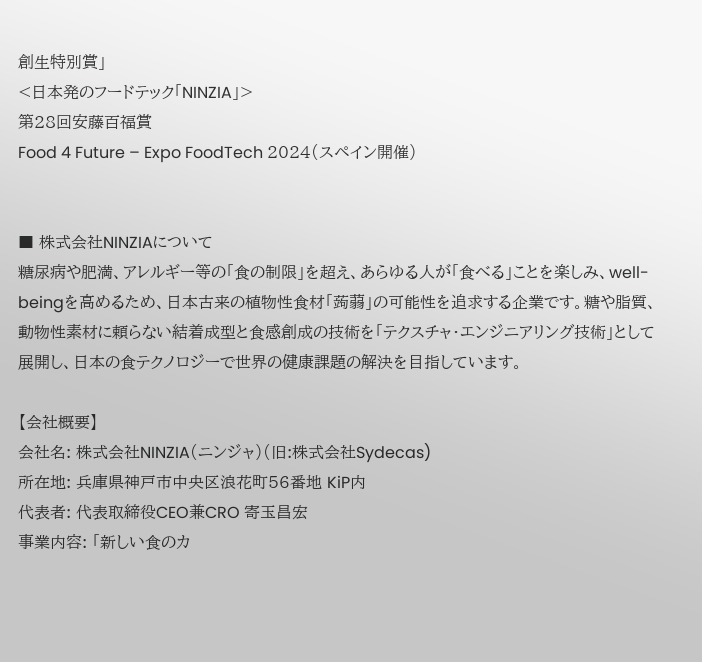創生特別賞」
<日本発のフードテック「NINZIA」>
第28回安藤百福賞
Food 4 Future – Expo FoodTech 2024(スペイン開催)


■ 株式会社NINZIAについて
糖尿病や肥満、アレルギー等の「食の制限」を超え、あらゆる人が「食べる」ことを楽しみ、well-beingを高めるため、日本古来の植物性食材「蒟蒻」の可能性を追求する企業です。糖や脂質、動物性素材に頼らない結着成型と食感創成の技術を「テクスチャ・エンジニアリング技術」として展開し、日本の食テクノロジーで世界の健康課題の解決を目指しています。

【会社概要】
会社名: 株式会社NINZIA(ニンジャ)(旧:株式会社Sydecas)
所在地: 兵庫県神戸市中央区浪花町56番地 KiP内
代表者: 代表取締役CEO兼CRO 寄玉昌宏
事業内容: 「新しい食のカ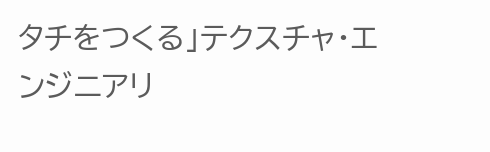タチをつくる」テクスチャ・エンジニアリ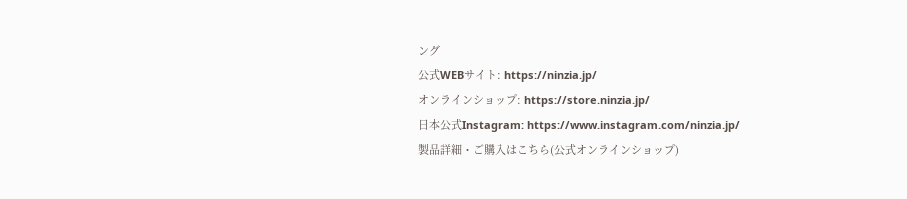ング
公式WEBサイト: https://ninzia.jp/
オンラインショップ: https://store.ninzia.jp/
日本公式Instagram: https://www.instagram.com/ninzia.jp/
製品詳細・ご購入はこちら(公式オンラインショップ)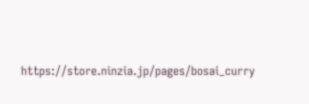https://store.ninzia.jp/pages/bosai_curry